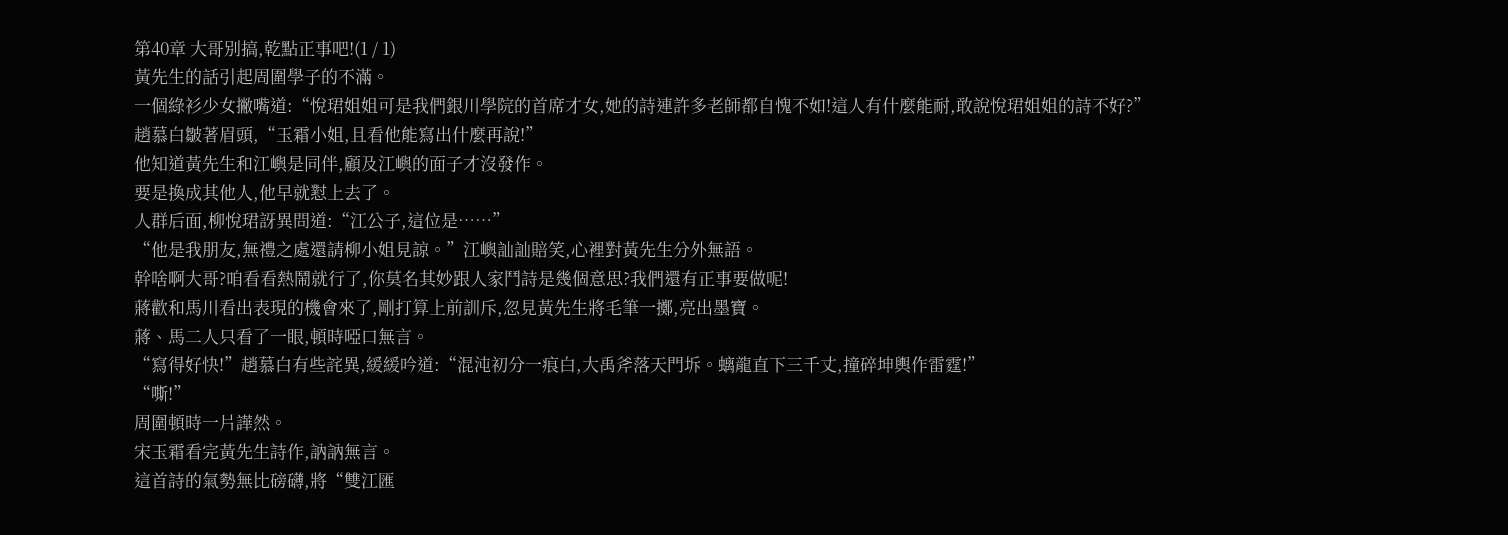第40章 大哥別搞,乾點正事吧!(1 / 1)
黃先生的話引起周圍學子的不滿。
一個綠衫少女撇嘴道:“悅珺姐姐可是我們銀川學院的首席才女,她的詩連許多老師都自愧不如!這人有什麼能耐,敢說悅珺姐姐的詩不好?”
趙慕白皺著眉頭,“玉霜小姐,且看他能寫出什麼再說!”
他知道黃先生和江嶼是同伴,顧及江嶼的面子才沒發作。
要是換成其他人,他早就懟上去了。
人群后面,柳悅珺訝異問道:“江公子,這位是……”
“他是我朋友,無禮之處還請柳小姐見諒。”江嶼訕訕賠笑,心裡對黃先生分外無語。
幹啥啊大哥?咱看看熱鬧就行了,你莫名其妙跟人家鬥詩是幾個意思?我們還有正事要做呢!
蔣歡和馬川看出表現的機會來了,剛打算上前訓斥,忽見黃先生將毛筆一擲,亮出墨寶。
蔣、馬二人只看了一眼,頓時啞口無言。
“寫得好快!”趙慕白有些詫異,緩緩吟道:“混沌初分一痕白,大禹斧落天門坼。螭龍直下三千丈,撞碎坤輿作雷霆!”
“嘶!”
周圍頓時一片譁然。
宋玉霜看完黃先生詩作,訥訥無言。
這首詩的氣勢無比磅礴,將“雙江匯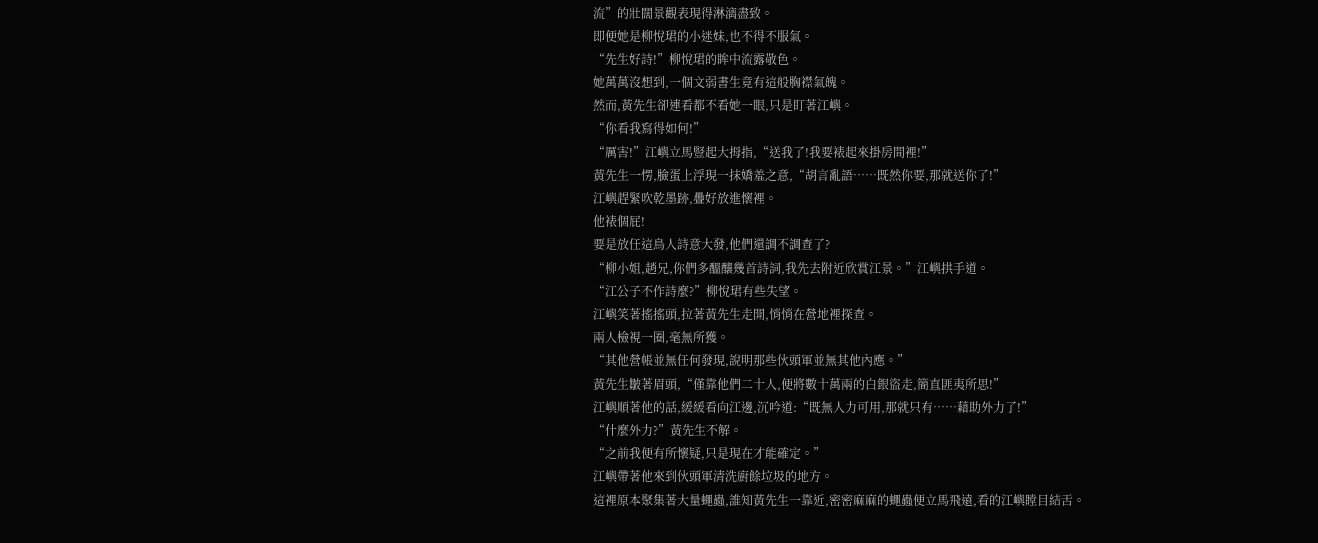流”的壯闊景觀表現得淋漓盡致。
即便她是柳悅珺的小迷妹,也不得不服氣。
“先生好詩!”柳悅珺的眸中流露敬色。
她萬萬沒想到,一個文弱書生竟有這般胸襟氣魄。
然而,黃先生卻連看都不看她一眼,只是盯著江嶼。
“你看我寫得如何!”
“厲害!”江嶼立馬豎起大拇指,“送我了!我要裱起來掛房間裡!”
黃先生一愣,臉蛋上浮現一抹嬌羞之意,“胡言亂語……既然你要,那就送你了!”
江嶼趕緊吹乾墨跡,疊好放進懷裡。
他裱個屁!
要是放任這鳥人詩意大發,他們還調不調查了?
“柳小姐,趙兄,你們多醞釀幾首詩詞,我先去附近欣賞江景。”江嶼拱手道。
“江公子不作詩麼?”柳悅珺有些失望。
江嶼笑著搖搖頭,拉著黃先生走開,悄悄在營地裡探查。
兩人檢視一圈,毫無所獲。
“其他營帳並無任何發現,說明那些伙頭軍並無其他內應。”
黃先生皺著眉頭,“僅靠他們二十人,便將數十萬兩的白銀盜走,簡直匪夷所思!”
江嶼順著他的話,緩緩看向江邊,沉吟道:“既無人力可用,那就只有……藉助外力了!”
“什麼外力?”黃先生不解。
“之前我便有所懷疑,只是現在才能確定。”
江嶼帶著他來到伙頭軍清洗廚餘垃圾的地方。
這裡原本聚集著大量蠅蟲,誰知黃先生一靠近,密密麻麻的蠅蟲便立馬飛遠,看的江嶼瞠目結舌。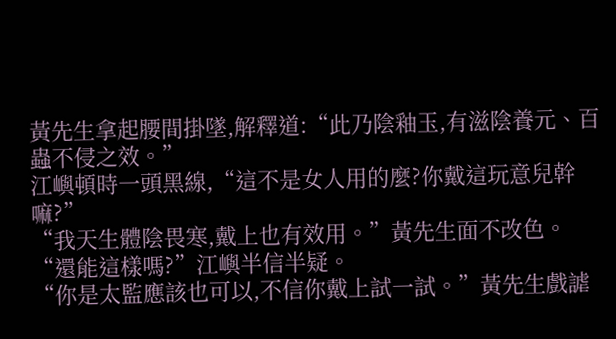黃先生拿起腰間掛墜,解釋道:“此乃陰釉玉,有滋陰養元、百蟲不侵之效。”
江嶼頓時一頭黑線,“這不是女人用的麼?你戴這玩意兒幹嘛?”
“我天生體陰畏寒,戴上也有效用。”黃先生面不改色。
“還能這樣嗎?”江嶼半信半疑。
“你是太監應該也可以,不信你戴上試一試。”黃先生戲謔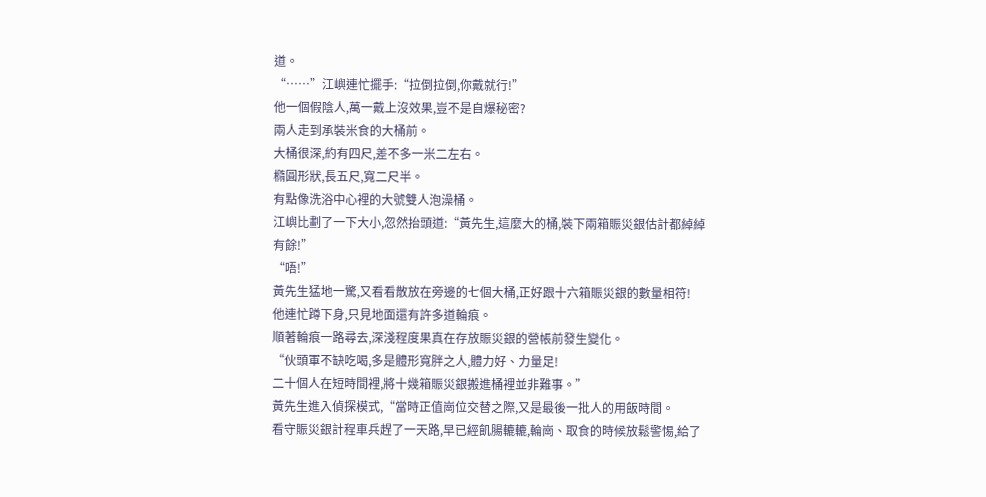道。
“……”江嶼連忙擺手:“拉倒拉倒,你戴就行!”
他一個假陰人,萬一戴上沒效果,豈不是自爆秘密?
兩人走到承裝米食的大桶前。
大桶很深,約有四尺,差不多一米二左右。
橢圓形狀,長五尺,寬二尺半。
有點像洗浴中心裡的大號雙人泡澡桶。
江嶼比劃了一下大小,忽然抬頭道:“黃先生,這麼大的桶,裝下兩箱賑災銀估計都綽綽有餘!”
“唔!”
黃先生猛地一驚,又看看散放在旁邊的七個大桶,正好跟十六箱賑災銀的數量相符!
他連忙蹲下身,只見地面還有許多道輪痕。
順著輪痕一路尋去,深淺程度果真在存放賑災銀的營帳前發生變化。
“伙頭軍不缺吃喝,多是體形寬胖之人,體力好、力量足!
二十個人在短時間裡,將十幾箱賑災銀搬進桶裡並非難事。”
黃先生進入偵探模式,“當時正值崗位交替之際,又是最後一批人的用飯時間。
看守賑災銀計程車兵趕了一天路,早已經飢腸轆轆,輪崗、取食的時候放鬆警惕,給了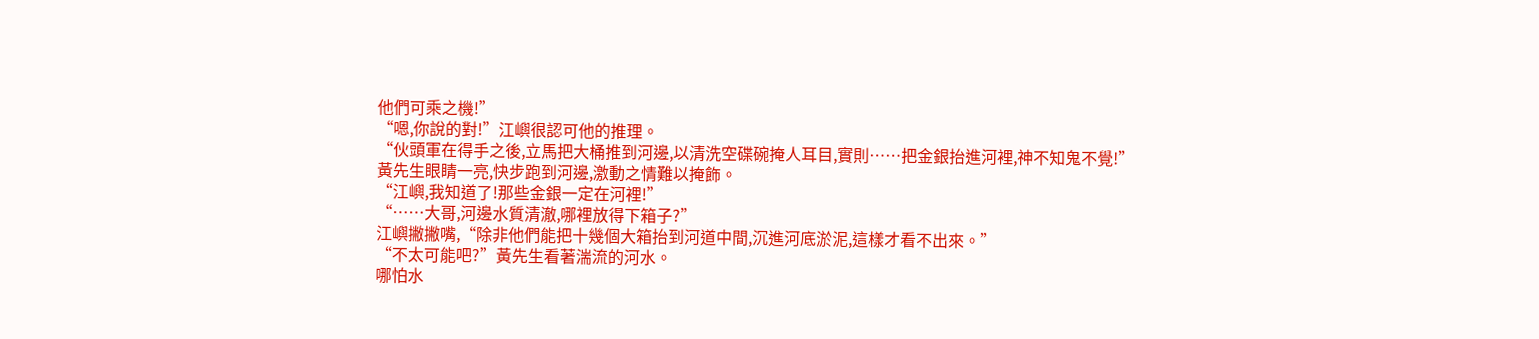他們可乘之機!”
“嗯,你說的對!”江嶼很認可他的推理。
“伙頭軍在得手之後,立馬把大桶推到河邊,以清洗空碟碗掩人耳目,實則……把金銀抬進河裡,神不知鬼不覺!”
黃先生眼睛一亮,快步跑到河邊,激動之情難以掩飾。
“江嶼,我知道了!那些金銀一定在河裡!”
“……大哥,河邊水質清澈,哪裡放得下箱子?”
江嶼撇撇嘴,“除非他們能把十幾個大箱抬到河道中間,沉進河底淤泥,這樣才看不出來。”
“不太可能吧?”黃先生看著湍流的河水。
哪怕水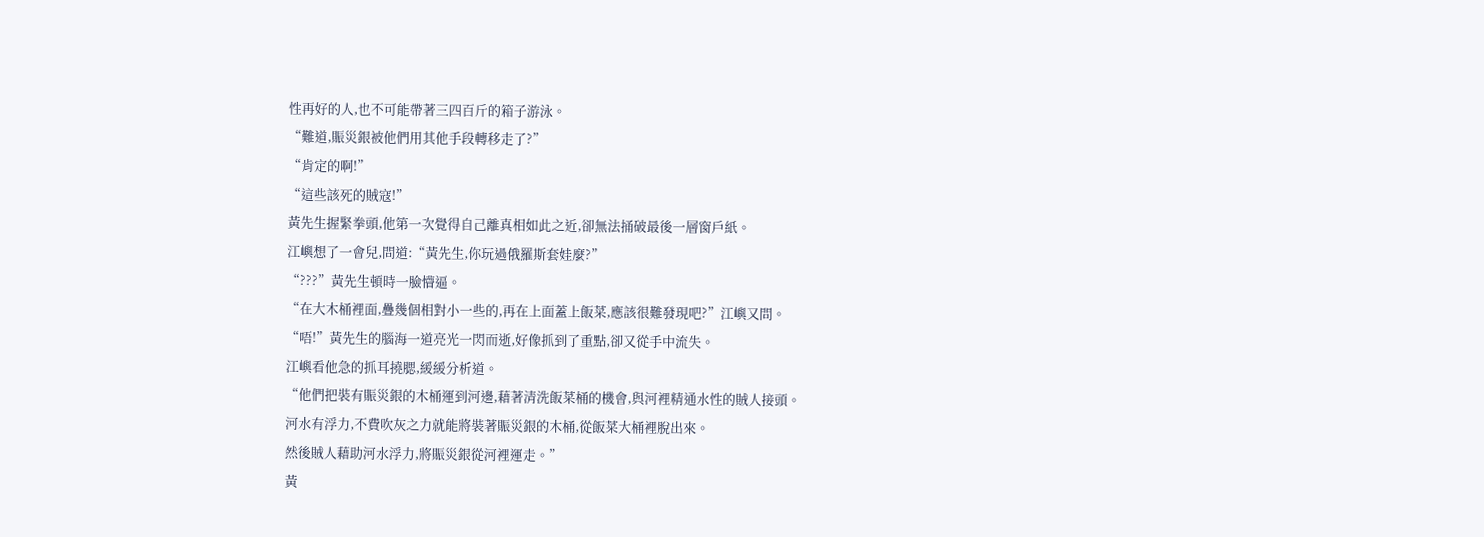性再好的人,也不可能帶著三四百斤的箱子游泳。
“難道,賑災銀被他們用其他手段轉移走了?”
“肯定的啊!”
“這些該死的賊寇!”
黃先生握緊拳頭,他第一次覺得自己離真相如此之近,卻無法捅破最後一層窗戶紙。
江嶼想了一會兒,問道:“黃先生,你玩過俄羅斯套娃麼?”
“???”黃先生頓時一臉懵逼。
“在大木桶裡面,疊幾個相對小一些的,再在上面蓋上飯菜,應該很難發現吧?”江嶼又問。
“唔!”黃先生的腦海一道亮光一閃而逝,好像抓到了重點,卻又從手中流失。
江嶼看他急的抓耳撓腮,緩緩分析道。
“他們把裝有賑災銀的木桶運到河邊,藉著清洗飯菜桶的機會,與河裡精通水性的賊人接頭。
河水有浮力,不費吹灰之力就能將裝著賑災銀的木桶,從飯菜大桶裡脫出來。
然後賊人藉助河水浮力,將賑災銀從河裡運走。”
黃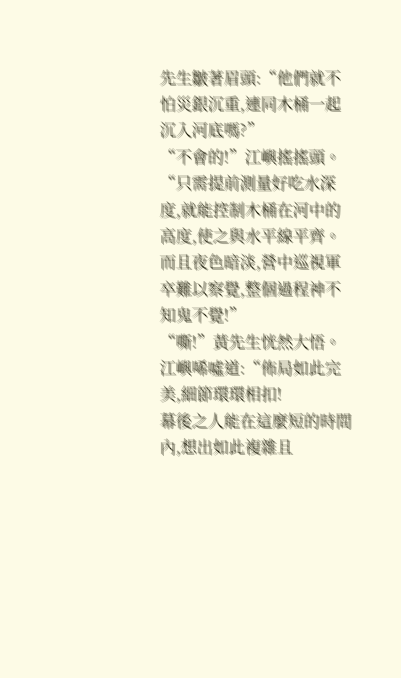先生皺著眉頭:“他們就不怕災銀沉重,連同木桶一起沉入河底嗎?”
“不會的!”江嶼搖搖頭。
“只需提前測量好吃水深度,就能控制木桶在河中的高度,使之與水平線平齊。
而且夜色暗淡,營中巡視軍卒難以察覺,整個過程神不知鬼不覺!”
“嘶!”黃先生恍然大悟。
江嶼唏噓道:“佈局如此完美,細節環環相扣!
幕後之人能在這麼短的時間內,想出如此複雜且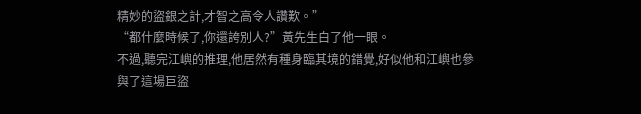精妙的盜銀之計,才智之高令人讚歎。”
“都什麼時候了,你還誇別人?”黃先生白了他一眼。
不過,聽完江嶼的推理,他居然有種身臨其境的錯覺,好似他和江嶼也參與了這場巨盜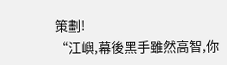策劃!
“江嶼,幕後黑手雖然高智,你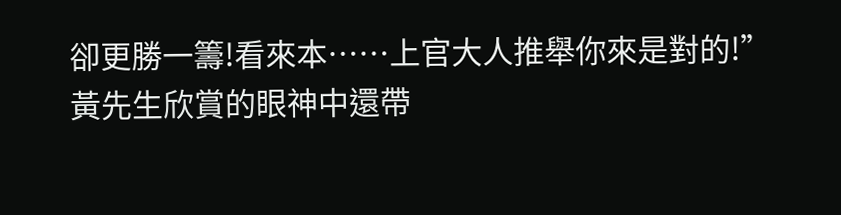卻更勝一籌!看來本……上官大人推舉你來是對的!”
黃先生欣賞的眼神中還帶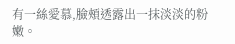有一絲愛慕,臉頰透露出一抹淡淡的粉嫩。